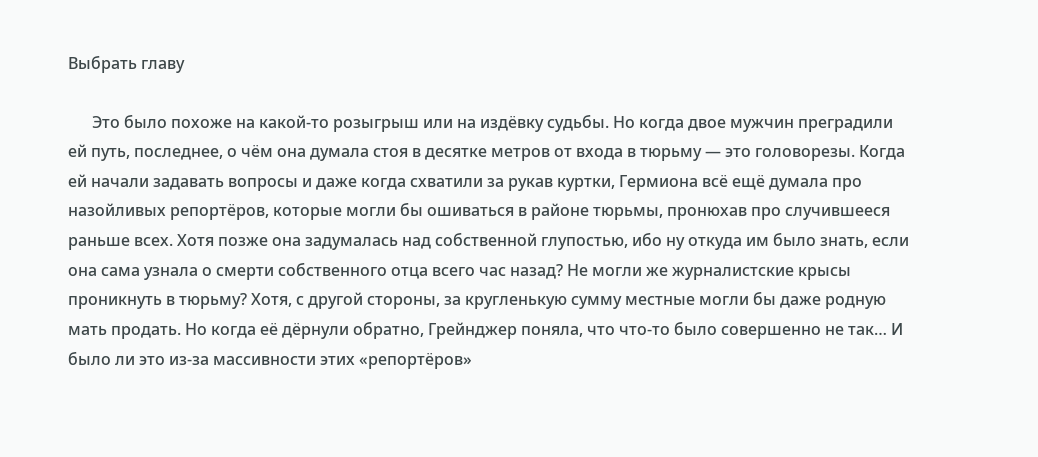Выбрать главу

      Это было похоже на какой-то розыгрыш или на издёвку судьбы. Но когда двое мужчин преградили ей путь, последнее, о чём она думала стоя в десятке метров от входа в тюрьму — это головорезы. Когда ей начали задавать вопросы и даже когда схватили за рукав куртки, Гермиона всё ещё думала про назойливых репортёров, которые могли бы ошиваться в районе тюрьмы, пронюхав про случившееся раньше всех. Хотя позже она задумалась над собственной глупостью, ибо ну откуда им было знать, если она сама узнала о смерти собственного отца всего час назад? Не могли же журналистские крысы проникнуть в тюрьму? Хотя, с другой стороны, за кругленькую сумму местные могли бы даже родную мать продать. Но когда её дёрнули обратно, Грейнджер поняла, что что-то было совершенно не так… И было ли это из-за массивности этих «репортёров»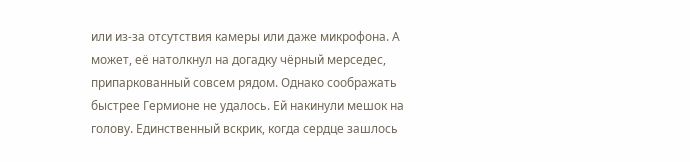или из-за отсутствия камеры или даже микрофона. А может, её натолкнул на догадку чёрный мерседес, припаркованный совсем рядом. Однако соображать быстрее Гермионе не удалось. Ей накинули мешок на голову. Единственный вскрик, когда сердце зашлось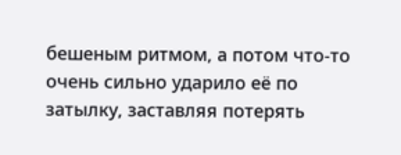бешеным ритмом, а потом что-то очень сильно ударило её по затылку, заставляя потерять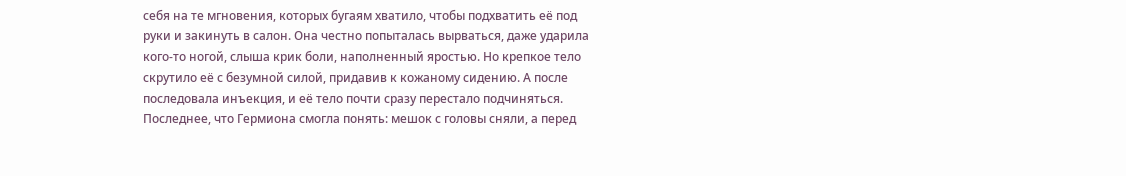себя на те мгновения, которых бугаям хватило, чтобы подхватить её под руки и закинуть в салон. Она честно попыталась вырваться, даже ударила кого-то ногой, слыша крик боли, наполненный яростью. Но крепкое тело скрутило её с безумной силой, придавив к кожаному сидению. А после последовала инъекция, и её тело почти сразу перестало подчиняться. Последнее, что Гермиона смогла понять: мешок с головы сняли, а перед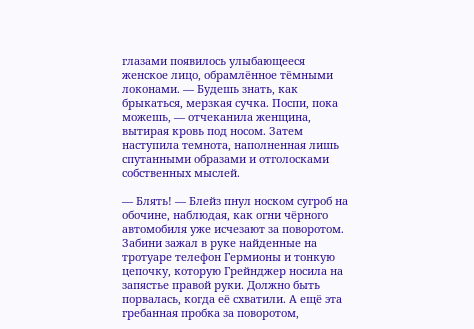глазами появилось улыбающееся женское лицо, обрамлённое тёмными локонами. — Будешь знать, как брыкаться, мерзкая сучка. Поспи, пока можешь, — отчеканила женщина, вытирая кровь под носом. Затем наступила темнота, наполненная лишь спутанными образами и отголосками собственных мыслей.

— Блять! — Блейз пнул носком сугроб на обочине, наблюдая, как огни чёрного автомобиля уже исчезают за поворотом. Забини зажал в руке найденные на тротуаре телефон Гермионы и тонкую цепочку, которую Грейнджер носила на запястье правой руки. Должно быть порвалась, когда её схватили. А ещё эта гребанная пробка за поворотом,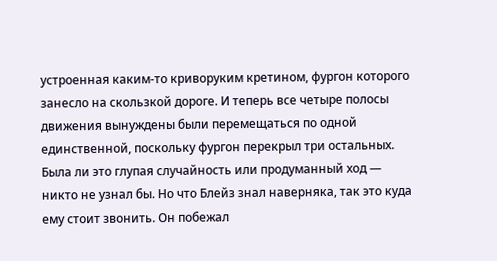устроенная каким-то криворуким кретином, фургон которого занесло на скользкой дороге. И теперь все четыре полосы движения вынуждены были перемещаться по одной единственной, поскольку фургон перекрыл три остальных. Была ли это глупая случайность или продуманный ход — никто не узнал бы. Но что Блейз знал наверняка, так это куда ему стоит звонить. Он побежал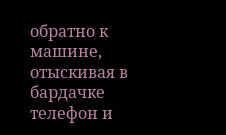обратно к машине, отыскивая в бардачке телефон и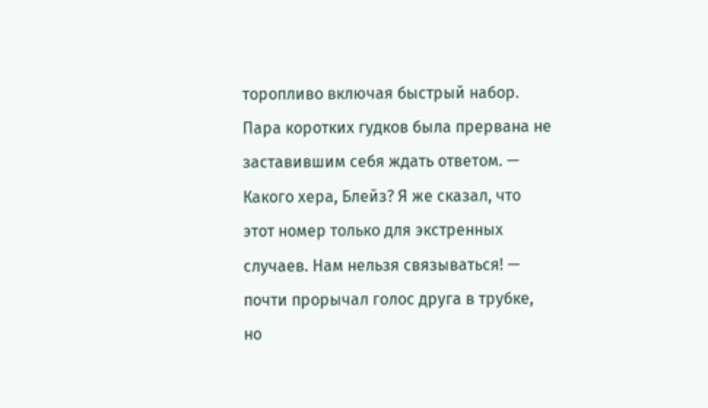торопливо включая быстрый набор. Пара коротких гудков была прервана не заставившим себя ждать ответом. — Какого хера, Блейз? Я же сказал, что этот номер только для экстренных случаев. Нам нельзя связываться! — почти прорычал голос друга в трубке, но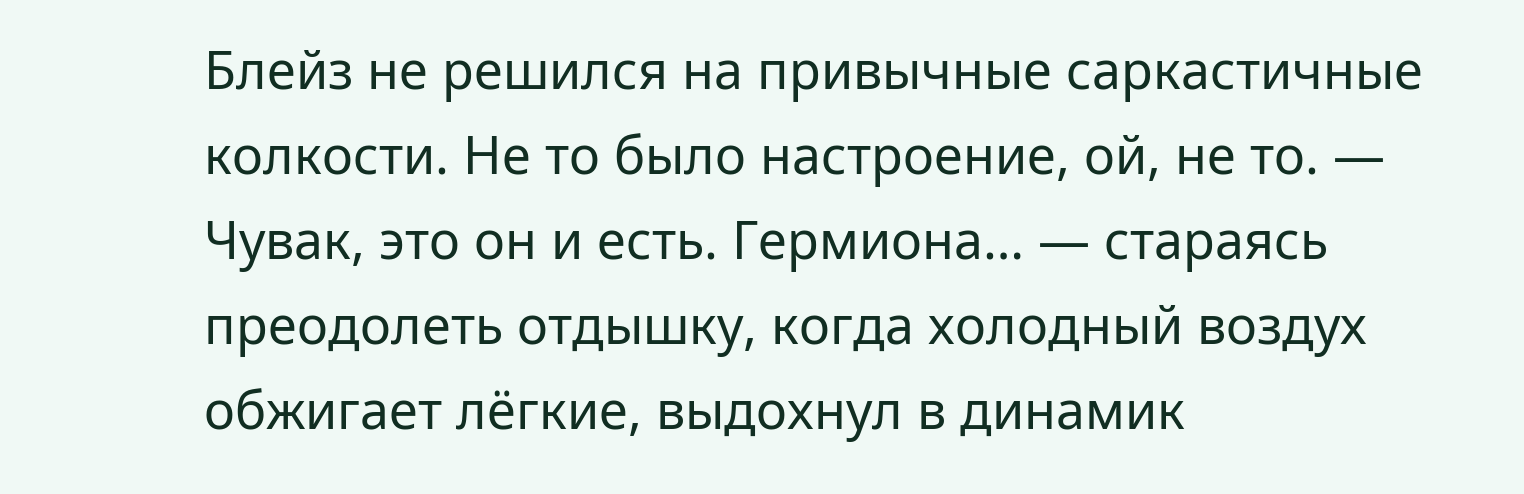Блейз не решился на привычные саркастичные колкости. Не то было настроение, ой, не то. — Чувак, это он и есть. Гермиона… — стараясь преодолеть отдышку, когда холодный воздух обжигает лёгкие, выдохнул в динамик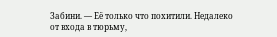Забини. — Её только что похитили. Недалеко от входа в тюрьму,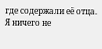где содержали её отца. Я ничего не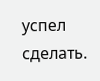успел сделать.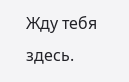Жду тебя здесь.